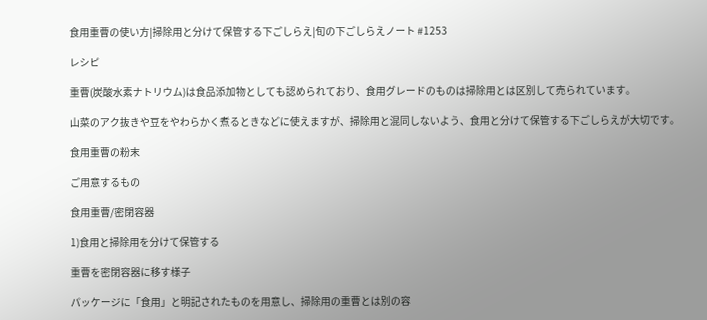食用重曹の使い方|掃除用と分けて保管する下ごしらえ|旬の下ごしらえノート #1253

レシピ

重曹(炭酸水素ナトリウム)は食品添加物としても認められており、食用グレードのものは掃除用とは区別して売られています。

山菜のアク抜きや豆をやわらかく煮るときなどに使えますが、掃除用と混同しないよう、食用と分けて保管する下ごしらえが大切です。

食用重曹の粉末

ご用意するもの

食用重曹/密閉容器

1)食用と掃除用を分けて保管する

重曹を密閉容器に移す様子

パッケージに「食用」と明記されたものを用意し、掃除用の重曹とは別の容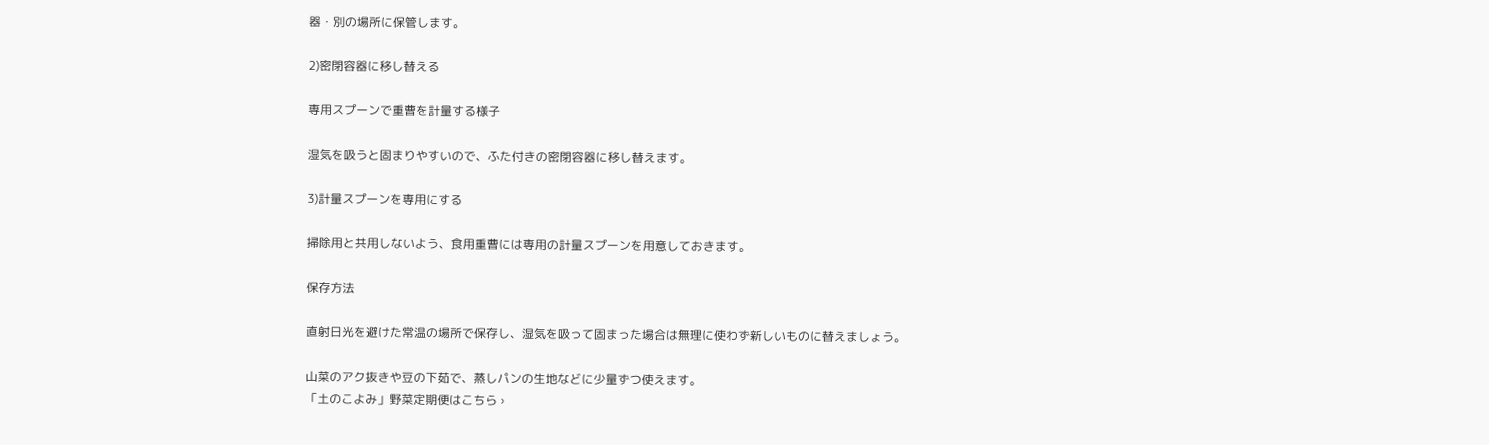器・別の場所に保管します。

2)密閉容器に移し替える

専用スプーンで重曹を計量する様子

湿気を吸うと固まりやすいので、ふた付きの密閉容器に移し替えます。

3)計量スプーンを専用にする

掃除用と共用しないよう、食用重曹には専用の計量スプーンを用意しておきます。

保存方法

直射日光を避けた常温の場所で保存し、湿気を吸って固まった場合は無理に使わず新しいものに替えましょう。

山菜のアク抜きや豆の下茹で、蒸しパンの生地などに少量ずつ使えます。
「土のこよみ」野菜定期便はこちら ›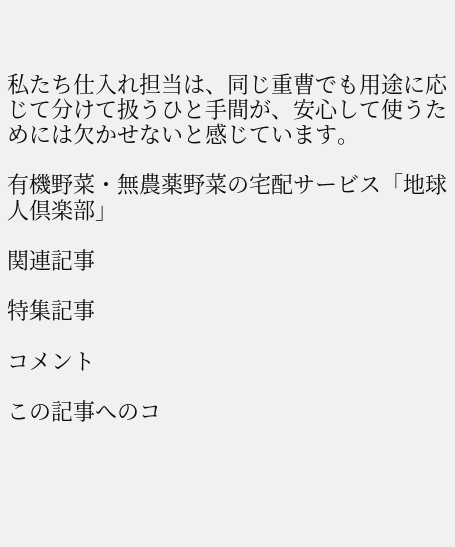私たち仕入れ担当は、同じ重曹でも用途に応じて分けて扱うひと手間が、安心して使うためには欠かせないと感じています。

有機野菜・無農薬野菜の宅配サービス「地球人倶楽部」

関連記事

特集記事

コメント

この記事へのコ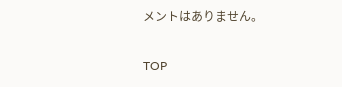メントはありません。

TOP